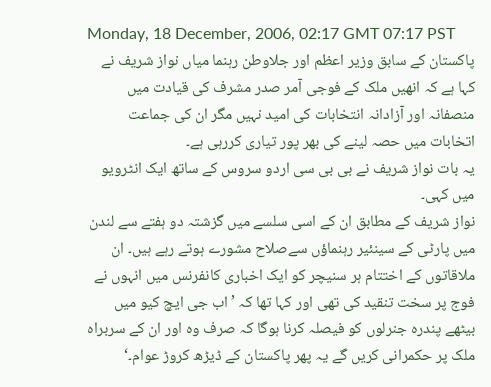Monday, 18 December, 2006, 02:17 GMT 07:17 PST
پاکستان کے سابق وزیر اعظم اور جلاوطن رہنما میاں نواز شریف نے کہا ہے کہ انھیں ملک کے فوجی آمر صدر مشرف کی قیادت میں منصفانہ اور آزادانہ انتخابات کی امید نہیں مگر ان کی جماعت اتخابات میں حصہ لینے کی بھر پور تیاری کررہی ہے۔
یہ بات نواز شریف نے بی بی سی اردو سروس کے ساتھ ایک انٹرویو میں کہی۔
نواز شریف کے مطابق ان کے اسی سلسے میں گزشتہ دو ہفتے سے لندن میں پارٹی کے سینئیر رہنماؤں سےصلاح مشورے ہوتے رہے ہیں۔ ان ملاقاتوں کے اختتام ہر سنیچر کو ایک اخباری کانفرنس میں انہوں نے فوج پر سخت تنقید کی تھی اور کہا تھا کہ ’اب جی ایچ کیو میں بیٹھے پندرہ جنرلوں کو فیصلہ کرنا ہوگا کہ صرف وہ اور ان کے سربراہ ملک پر حکمرانی کریں گے یہ پھر پاکستان کے ڈیڑھ کروڑ عوام۔‘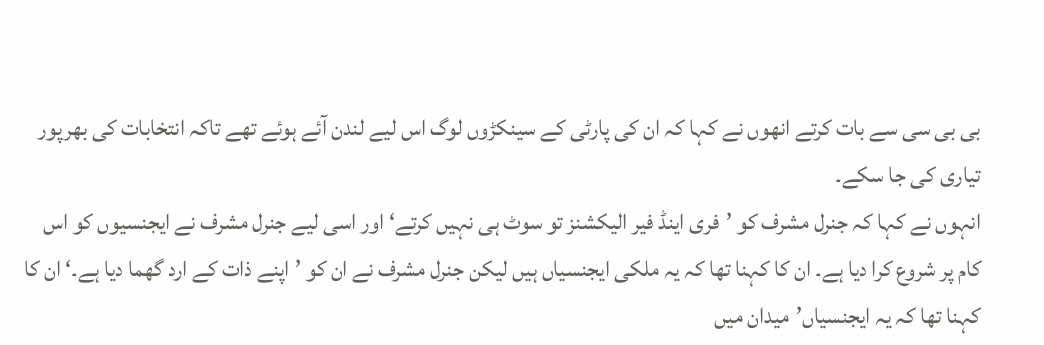بی بی سی سے بات کرتے انھوں نے کہا کہ ان کی پارٹی کے سینکڑوں لوگ اس لیے لندن آئے ہوئے تھے تاکہ انتخابات کی بھرپور تیاری کی جا سکے۔
انہوں نے کہا کہ جنرل مشرف کو ’فری اینڈ فیر الیکشنز تو سوٹ ہی نہیں کرتے‘ اور اسی لیے جنرل مشرف نے ایجنسیوں کو اس کام پر شروع کرا دیا ہے۔ ان کا کہنا تھا کہ یہ ملکی ایجنسیاں ہیں لیکن جنرل مشرف نے ان کو ’اپنے ذات کے ارد گھما دیا ہے۔‘ ان کا کہنا تھا کہ یہ ایجنسیاں’میدان میں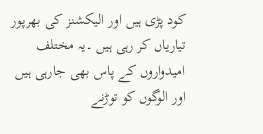کود پڑی ہیں اور الیکشنز کی بھرپور تیاریاں کر رہی ہیں ۔یہ مختلف امیدواروں کے پاس بھی جارہی ہیں اور الوگوں کو توڑنے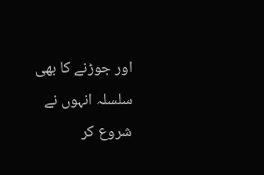اور جوڑنے کا بھی سلسلہ انہوں نے شروع کر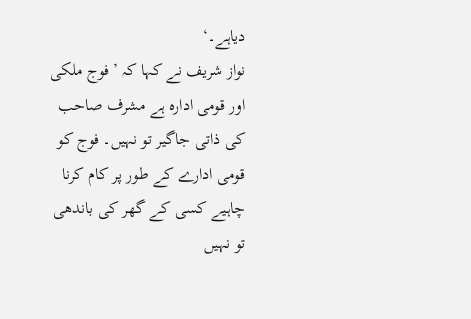دیاہے۔‘
نواز شریف نے کہا کہ ’فوج ملکی اور قومی ادارہ ہے مشرف صاحب کی ذاتی جاگیر تو نہیں۔ فوج کو قومی ادارے کے طور پر کام کرنا چاہیے کسی کے گھر کی باندھی تو نہیں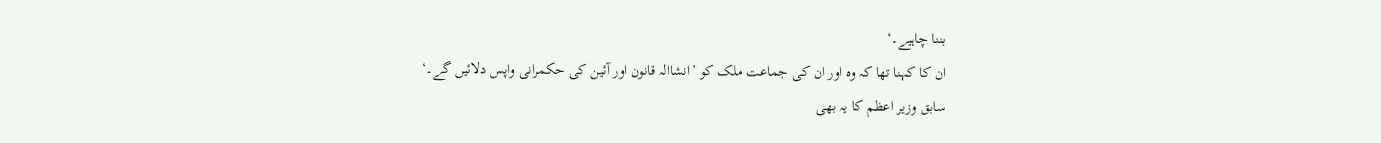بننا چاہیے۔‘
ان کا کہنا تھا کہ وہ اور ان کی جماعت ملک کو ’انشاالہ قانون اور آئین کی حکمرانی واپس دلائیں گے۔‘
سابق وزیر اعظم کا یہ بھی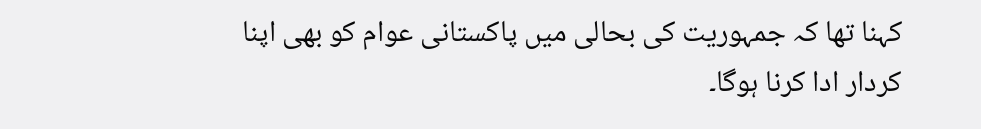کہنا تھا کہ جمہوریت کی بحالی میں پاکستانی عوام کو بھی اپنا کردار ادا کرنا ہوگا۔